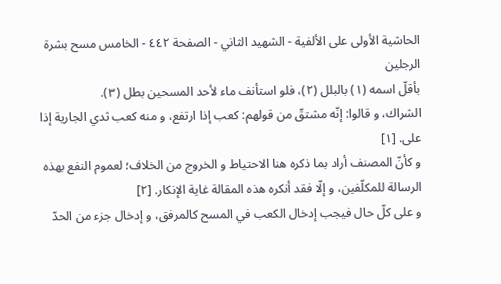الحاشية الأولى على الألفية - الشهيد الثاني - الصفحة ٤٤٢ - الخامس مسح بشرة الرجلين
بأقلّ اسمه (١) بالبلل (٢)، فلو استأنف ماء لأحد المسحين بطل (٣).
الشراك، و قالوا: إنّه مشتقّ من قولهم: كعب إذا ارتفع، و منه كعب ثدي الجارية إذا على. [١]
و كأنّ المصنف أراد بما ذكره هنا الاحتياط و الخروج من الخلاف؛ لعموم النفع بهذه الرسالة للمكلّفين، و إلّا فقد أنكره هذه المقالة غاية الإنكار. [٢]
و على كلّ حال فيجب إدخال الكعب في المسح كالمرفق، و إدخال جزء من الحدّ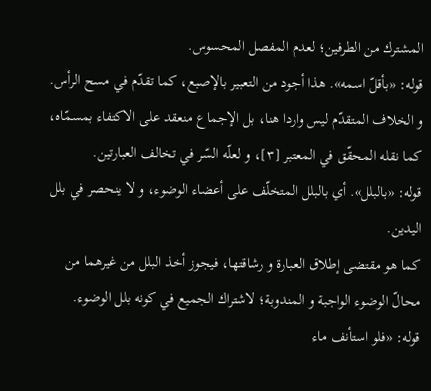المشترك من الطرفين؛ لعدم المفصل المحسوس.
قوله: «بأقلّ اسمه». هذا أجود من التعبير بالإصبع، كما تقدّم في مسح الرأس.
و الخلاف المتقدّم ليس واردا هنا، بل الإجماع منعقد على الاكتفاء بمسمّاه، كما نقله المحقّق في المعتبر [٣]، و لعلّه السّر في تخالف العبارتين.
قوله: «بالبلل». أي بالبلل المتخلّف على أعضاء الوضوء، و لا ينحصر في بلل اليدين.
كما هو مقتضى إطلاق العبارة و رشاقتها، فيجوز أخذ البلل من غيرهما من محالّ الوضوء الواجبة و المندوبة؛ لاشتراك الجميع في كونه بلل الوضوء.
قوله: «فلو استأنف ماء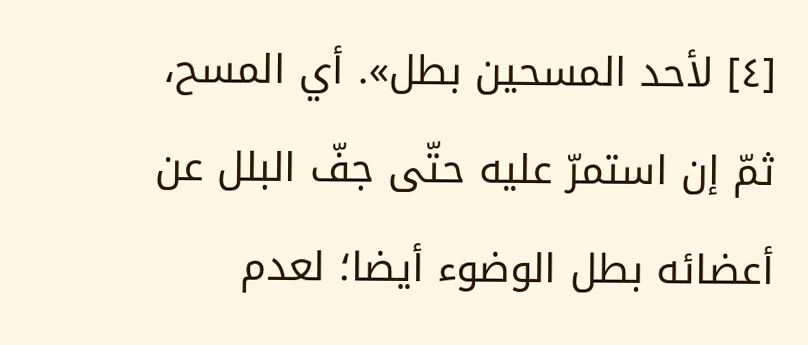[٤] لأحد المسحين بطل». أي المسح، ثمّ إن استمرّ عليه حتّى جفّ البلل عن أعضائه بطل الوضوء أيضا؛ لعدم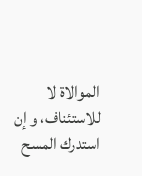الموالاة لا للاستئناف، و إن استدرك المسح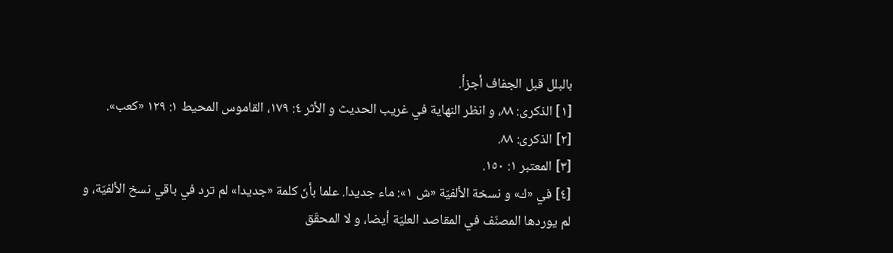بالبلل قبل الجفاف أجزأ.
[١] الذكرى: ٨٨، و انظر النهاية في غريب الحديث و الأثر ٤: ١٧٩، القاموس المحيط ١: ١٢٩ «كعب».
[٢] الذكرى: ٨٨.
[٣] المعتبر ١: ١٥٠.
[٤] في «ك» و نسخة الألفيّة «ش ١»: ماء جديدا. علما بأنّ كلمة «جديدا» لم ترد في باقي نسخ الألفيّة، و لم يوردها المصنّف في المقاصد العليّة أيضا، و لا المحقّق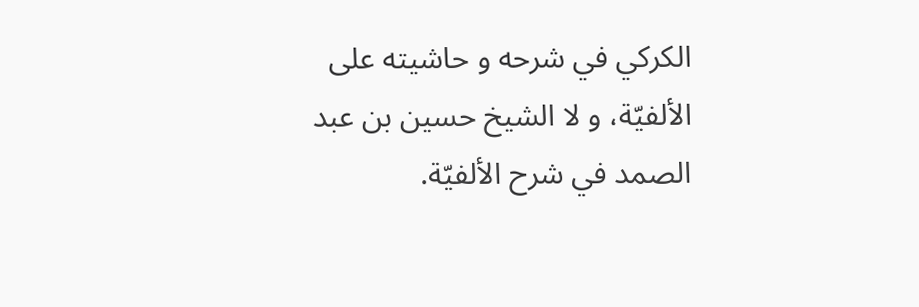الكركي في شرحه و حاشيته على الألفيّة، و لا الشيخ حسين بن عبد الصمد في شرح الألفيّة.